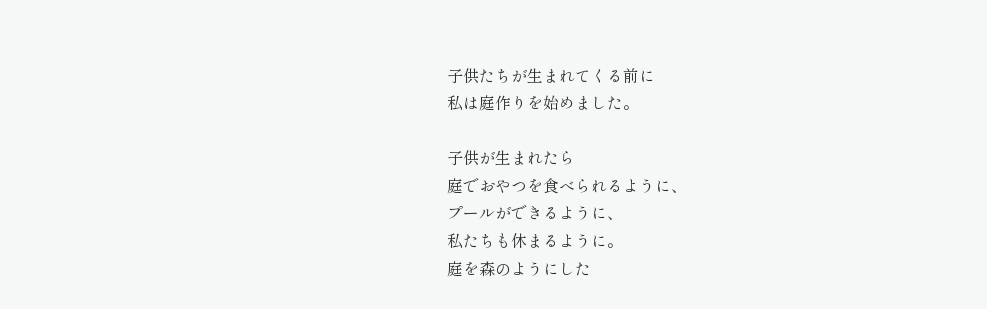子供たちが生まれてくる前に
私は庭作りを始めました。

子供が生まれたら
庭でおやつを食べられるように、
プールができるように、
私たちも休まるように。
庭を森のようにした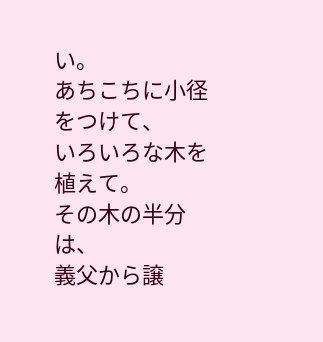い。
あちこちに小径をつけて、
いろいろな木を植えて。
その木の半分は、
義父から譲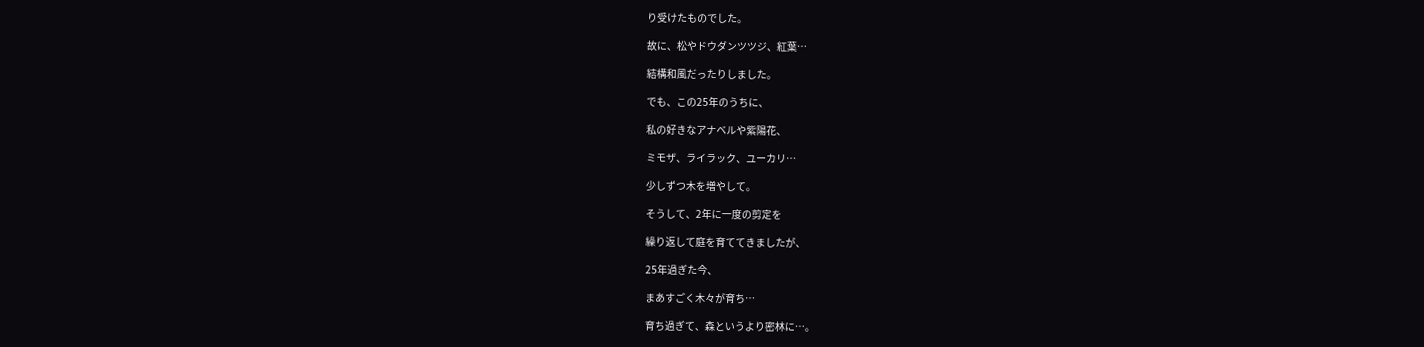り受けたものでした。

故に、松やドウダンツツジ、紅葉…

結構和風だったりしました。

でも、この25年のうちに、

私の好きなアナベルや紫陽花、

ミモザ、ライラック、ユーカリ…

少しずつ木を増やして。

そうして、2年に一度の剪定を

繰り返して庭を育ててきましたが、

25年過ぎた今、

まあすごく木々が育ち…

育ち過ぎて、森というより密林に…。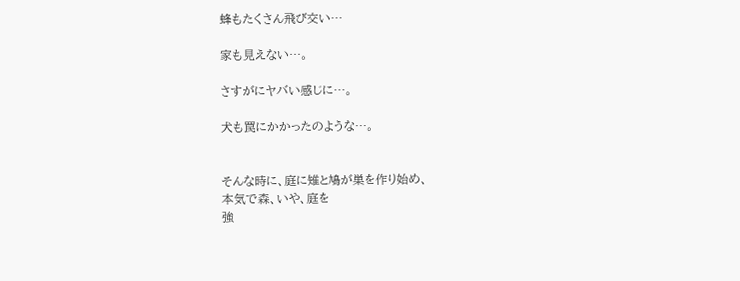蜂もたくさん飛び交い…

家も見えない…。

さすがにヤバい感じに…。

犬も罠にかかったのような…。


そんな時に、庭に雉と鳩が巣を作り始め、
本気で森、いや、庭を
強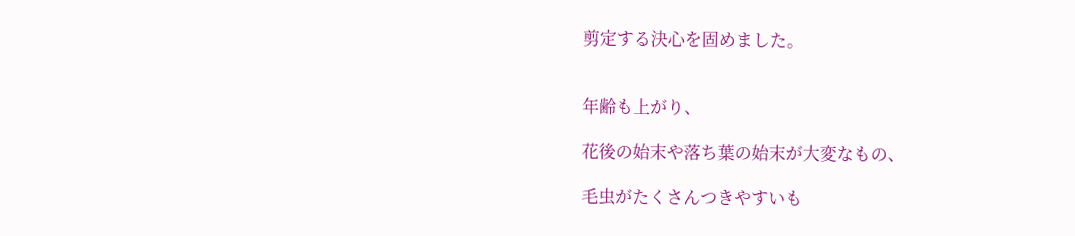剪定する決心を固めました。


年齢も上がり、

花後の始末や落ち葉の始末が大変なもの、

毛虫がたくさんつきやすいも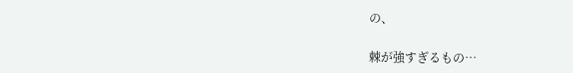の、

棘が強すぎるもの…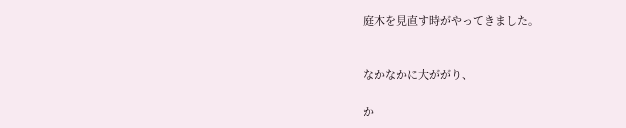庭木を見直す時がやってきました。


なかなかに大ががり、

か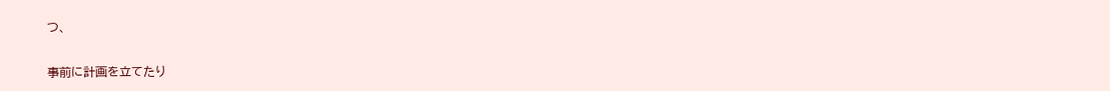つ、

事前に計画を立てたり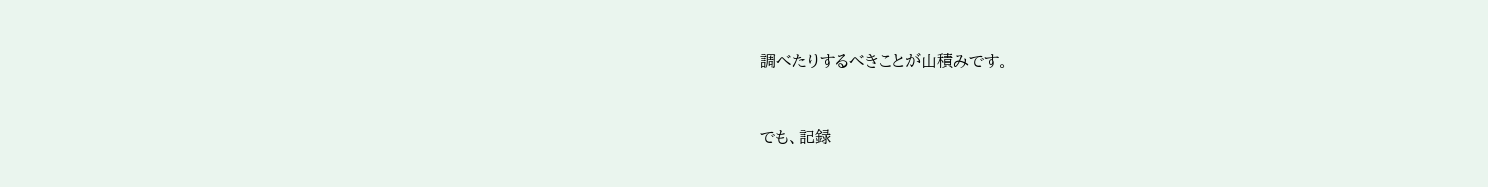調べたりするべきことが山積みです。


でも、記録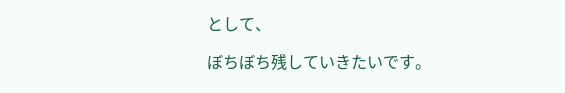として、

ぼちぼち残していきたいです。